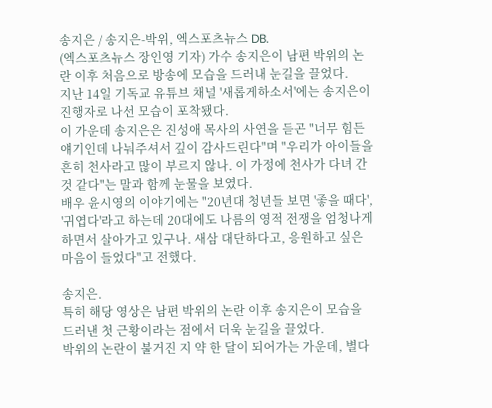송지은 / 송지은-박위, 엑스포츠뉴스 DB.
(엑스포츠뉴스 장인영 기자) 가수 송지은이 남편 박위의 논란 이후 처음으로 방송에 모습을 드러내 눈길을 끌었다.
지난 14일 기독교 유튜브 채널 '새롭게하소서'에는 송지은이 진행자로 나선 모습이 포착됐다.
이 가운데 송지은은 진성애 목사의 사연을 듣곤 "너무 힘든 얘기인데 나눠주셔서 깊이 감사드린다"며 "우리가 아이들을 흔히 천사라고 많이 부르지 않나. 이 가정에 천사가 다녀 간 것 같다"는 말과 함께 눈물을 보였다.
배우 윤시영의 이야기에는 "20년대 청년들 보면 '좋을 때다', '귀엽다'라고 하는데 20대에도 나름의 영적 전쟁을 엄청나게 하면서 살아가고 있구나. 새삼 대단하다고, 응원하고 싶은 마음이 들었다"고 전했다.

송지은.
특히 해당 영상은 남편 박위의 논란 이후 송지은이 모습을 드러낸 첫 근황이라는 점에서 더욱 눈길을 끌었다.
박위의 논란이 불거진 지 약 한 달이 되어가는 가운데, 별다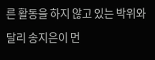른 활동을 하지 않고 있는 박위와 달리 송지은이 먼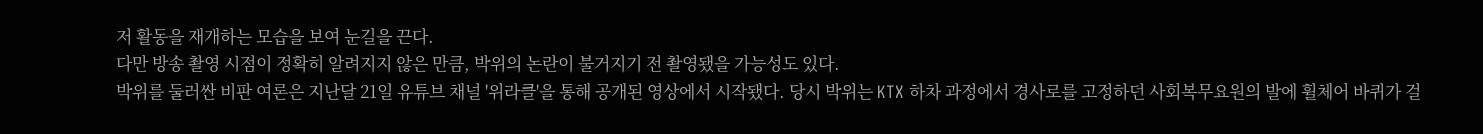저 활동을 재개하는 모습을 보여 눈길을 끈다.
다만 방송 촬영 시점이 정확히 알려지지 않은 만큼, 박위의 논란이 불거지기 전 촬영됐을 가능성도 있다.
박위를 둘러싼 비판 여론은 지난달 21일 유튜브 채널 '위라클'을 통해 공개된 영상에서 시작됐다. 당시 박위는 KTX 하차 과정에서 경사로를 고정하던 사회복무요원의 발에 휠체어 바퀴가 걸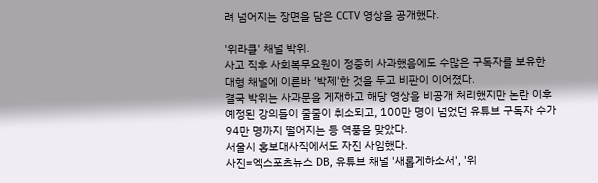려 넘어지는 장면을 담은 CCTV 영상을 공개했다.

'위라클' 채널 박위.
사고 직후 사회복무요원이 정중히 사과했음에도 수많은 구독자를 보유한 대형 채널에 이른바 '박제'한 것을 두고 비판이 이어졌다.
결국 박위는 사과문을 게재하고 해당 영상을 비공개 처리했지만 논란 이후 예정된 강의들이 줄줄이 취소되고, 100만 명이 넘었던 유튜브 구독자 수가 94만 명까지 떨어지는 등 역풍을 맞았다.
서울시 홍보대사직에서도 자진 사임했다.
사진=엑스포츠뉴스 DB, 유튜브 채널 '새롭게하소서', '위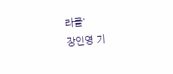라클'
장인영 기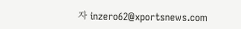자 inzero62@xportsnews.com